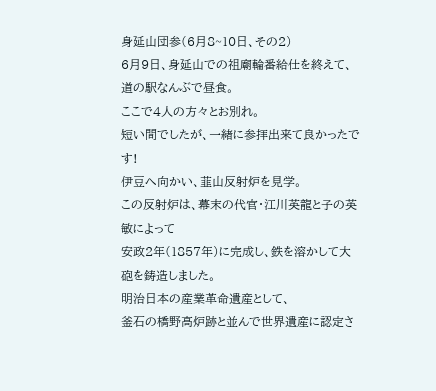身延山団参(6月8~10日、その2)
6月9日、身延山での祖廟輪番給仕を終えて、
道の駅なんぶで昼食。
ここで4人の方々とお別れ。
短い間でしたが、一緒に参拝出来て良かったです!
伊豆へ向かい、韮山反射炉を見学。
この反射炉は、幕末の代官・江川英龍と子の英敏によって
安政2年(1857年)に完成し、鉄を溶かして大砲を鋳造しました。
明治日本の産業革命遺産として、
釜石の橋野高炉跡と並んで世界遺産に認定さ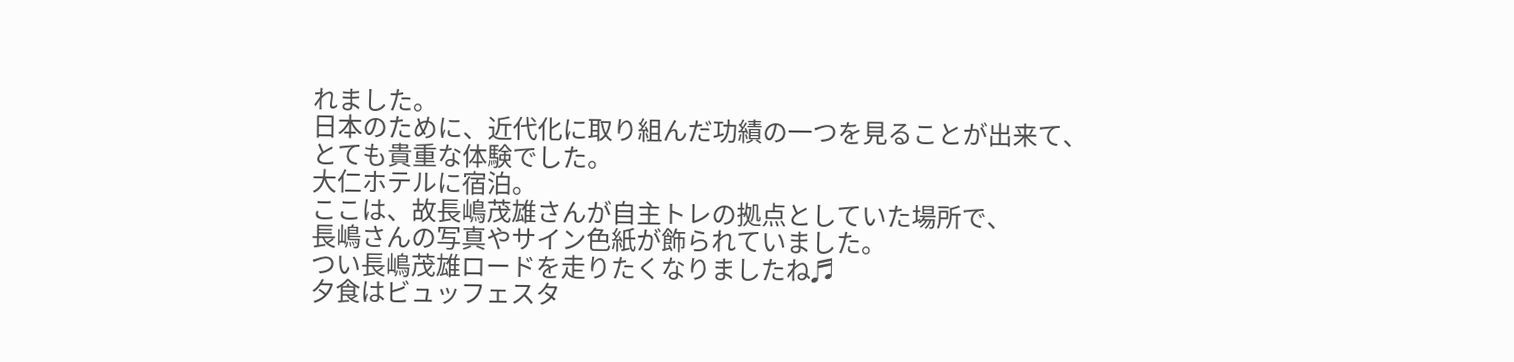れました。
日本のために、近代化に取り組んだ功績の一つを見ることが出来て、
とても貴重な体験でした。
大仁ホテルに宿泊。
ここは、故長嶋茂雄さんが自主トレの拠点としていた場所で、
長嶋さんの写真やサイン色紙が飾られていました。
つい長嶋茂雄ロードを走りたくなりましたね♬
夕食はビュッフェスタ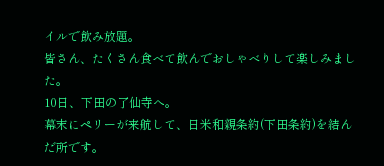イルで飲み放題。
皆さん、たくさん食べて飲んでおしゃべりして楽しみました。
10日、下田の了仙寺へ。
幕末にペリーが来航して、日米和親条約(下田条約)を結んだ所です。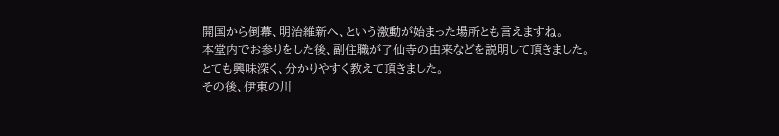開国から倒幕、明治維新へ、という激動が始まった場所とも言えますね。
本堂内でお参りをした後、副住職が了仙寺の由来などを説明して頂きました。
とても興味深く、分かりやすく教えて頂きました。
その後、伊東の川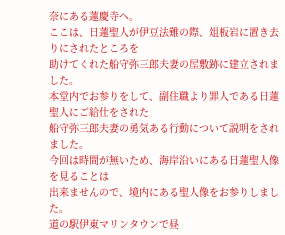奈にある蓮慶寺へ。
ここは、日蓮聖人が伊豆法難の際、俎板岩に置き去りにされたところを
助けてくれた船守弥三郎夫妻の屋敷跡に建立されました。
本堂内でお参りをして、副住職より罪人である日蓮聖人にご給仕をされた
船守弥三郎夫妻の勇気ある行動について説明をされました。
今回は時間が無いため、海岸沿いにある日蓮聖人像を見ることは
出来ませんので、境内にある聖人像をお参りしました。
道の駅伊東マリンタウンで昼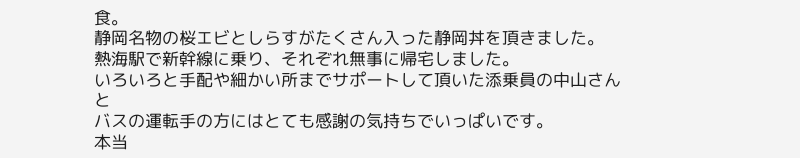食。
静岡名物の桜エビとしらすがたくさん入った静岡丼を頂きました。
熱海駅で新幹線に乗り、それぞれ無事に帰宅しました。
いろいろと手配や細かい所までサポートして頂いた添乗員の中山さんと
バスの運転手の方にはとても感謝の気持ちでいっぱいです。
本当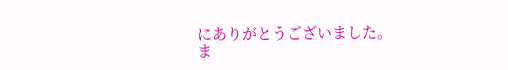にありがとうございました。
ま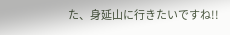た、身延山に行きたいですね!!